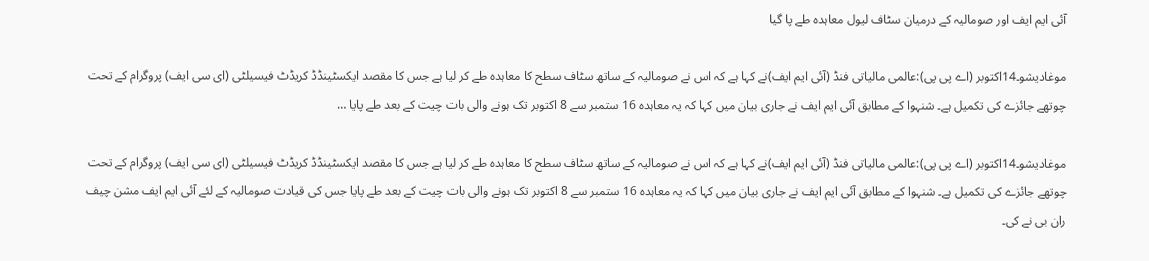آئی ایم ایف اور صومالیہ کے درمیان سٹاف لیول معاہدہ طے پا گیا

موغادیشو۔14اکتوبر (اے پی پی):عالمی مالیاتی فنڈ (آئی ایم ایف)نے کہا ہے کہ اس نے صومالیہ کے ساتھ سٹاف سطح کا معاہدہ طے کر لیا ہے جس کا مقصد ایکسٹینڈڈ کریڈٹ فیسیلٹی (ای سی ایف) پروگرام کے تحت چوتھے جائزے کی تکمیل ہے۔ شنہوا کے مطابق آئی ایم ایف نے جاری بیان میں کہا کہ یہ معاہدہ 16 ستمبر سے 8 اکتوبر تک ہونے والی بات چیت کے بعد طے پایا …

موغادیشو۔14اکتوبر (اے پی پی):عالمی مالیاتی فنڈ (آئی ایم ایف)نے کہا ہے کہ اس نے صومالیہ کے ساتھ سٹاف سطح کا معاہدہ طے کر لیا ہے جس کا مقصد ایکسٹینڈڈ کریڈٹ فیسیلٹی (ای سی ایف) پروگرام کے تحت چوتھے جائزے کی تکمیل ہے۔ شنہوا کے مطابق آئی ایم ایف نے جاری بیان میں کہا کہ یہ معاہدہ 16 ستمبر سے 8 اکتوبر تک ہونے والی بات چیت کے بعد طے پایا جس کی قیادت صومالیہ کے لئے آئی ایم ایف مشن چیف ران بی نے کی۔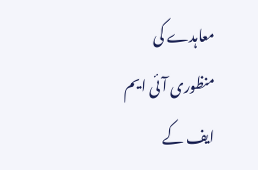معاہدے کی منظوری آئی ایم ایف کے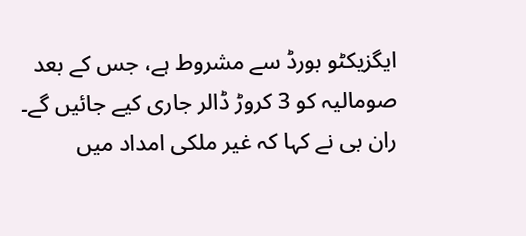ایگزیکٹو بورڈ سے مشروط ہے، جس کے بعد صومالیہ کو 3 کروڑ ڈالر جاری کیے جائیں گے۔ ران بی نے کہا کہ غیر ملکی امداد میں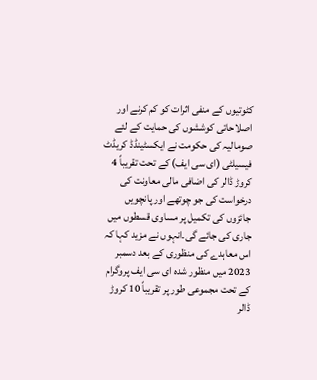کٹوتیوں کے منفی اثرات کو کم کرنے اور اصلاحاتی کوششوں کی حمایت کے لئے صومالیہ کی حکومت نے ایکسٹینڈڈ کریڈٹ فیسیلٹی (ای سی ایف) کے تحت تقریباً 4 کروڑ ڈالر کی اضافی مالی معاونت کی درخواست کی جو چوتھے اور پانچویں جائزوں کی تکمیل پر مساوی قسطوں میں جاری کی جائے گی۔انہوں نے مزید کہا کہ اس معاہدے کی منظوری کے بعد دسمبر 2023 میں منظور شدہ ای سی ایف پروگرام کے تحت مجموعی طور پر تقریباً 10 کروڑ ڈالر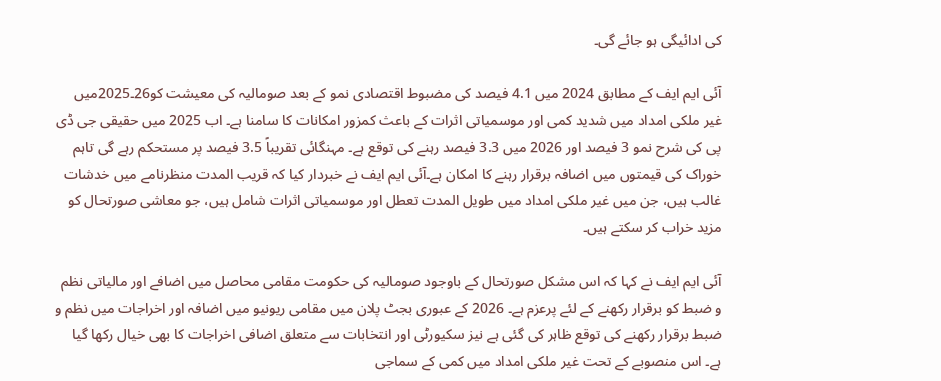کی ادائیگی ہو جائے گی۔

آئی ایم ایف کے مطابق 2024 میں 4.1 فیصد کی مضبوط اقتصادی نمو کے بعد صومالیہ کی معیشت کو26۔2025میں غیر ملکی امداد میں شدید کمی اور موسمیاتی اثرات کے باعث کمزور امکانات کا سامنا ہے۔ اب 2025 میں حقیقی جی ڈی پی کی شرح نمو 3 فیصد اور 2026 میں 3.3 فیصد رہنے کی توقع ہے۔ مہنگائی تقریباً 3.5 فیصد پر مستحکم رہے گی تاہم خوراک کی قیمتوں میں اضافہ برقرار رہنے کا امکان ہے۔آئی ایم ایف نے خبردار کیا کہ قریب المدت منظرنامے میں خدشات غالب ہیں، جن میں غیر ملکی امداد میں طویل المدت تعطل اور موسمیاتی اثرات شامل ہیں، جو معاشی صورتحال کو مزید خراب کر سکتے ہیں۔

آئی ایم ایف نے کہا کہ اس مشکل صورتحال کے باوجود صومالیہ کی حکومت مقامی محاصل میں اضافے اور مالیاتی نظم و ضبط کو برقرار رکھنے کے لئے پرعزم ہے۔ 2026 کے عبوری بجٹ پلان میں مقامی ریونیو میں اضافہ اور اخراجات میں نظم و ضبط برقرار رکھنے کی توقع ظاہر کی گئی ہے نیز سکیورٹی اور انتخابات سے متعلق اضافی اخراجات کا بھی خیال رکھا گیا ہے۔ اس منصوبے کے تحت غیر ملکی امداد میں کمی کے سماجی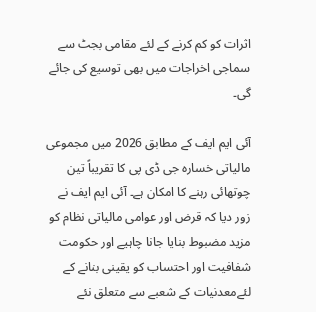اثرات کو کم کرنے کے لئے مقامی بجٹ سے سماجی اخراجات میں بھی توسیع کی جائے گی۔

آئی ایم ایف کے مطابق 2026 میں مجموعی مالیاتی خسارہ جی ڈی پی کا تقریباً تین چوتھائی رہنے کا امکان ہے۔ آئی ایم ایف نے زور دیا کہ قرض اور عوامی مالیاتی نظام کو مزید مضبوط بنایا جانا چاہیے اور حکومت شفافیت اور احتساب کو یقینی بنانے کے لئےمعدنیات کے شعبے سے متعلق نئے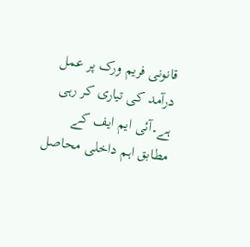قانونی فریم ورک پر عمل درآمد کی تیاری کر رہی ہے۔آئی ایم ایف کے مطابق اہم داخلی محاصل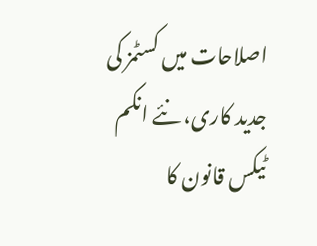اصلاحات میں کسٹمز کی جدید کاری، نئے انکم ٹیکس قانون کا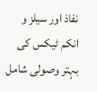نفاذ اور سیلز و انکم ٹیکس کی بہتر وصولی شامل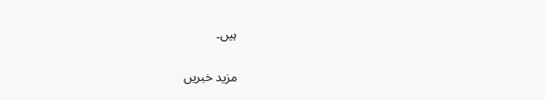ہیں۔

مزید خبریں